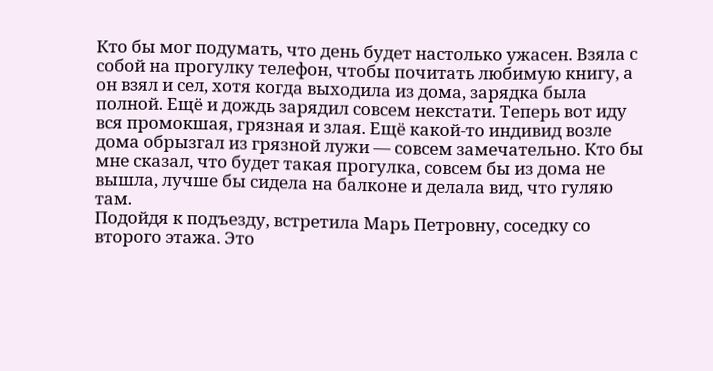Кто бы мог подумать, что день будет настолько ужасен. Взяла с собой на прогулку телефон, чтобы почитать любимую книгу, а он взял и сел, хотя когда выходила из дома, зарядка была полной. Ещё и дождь зарядил совсем некстати. Теперь вот иду вся промокшая, грязная и злая. Ещё какой-то индивид возле дома обрызгал из грязной лужи — совсем замечательно. Кто бы мне сказал, что будет такая прогулка, совсем бы из дома не вышла, лучше бы сидела на балконе и делала вид, что гуляю там.
Подойдя к подъезду, встретила Марь Петровну, соседку со второго этажа. Это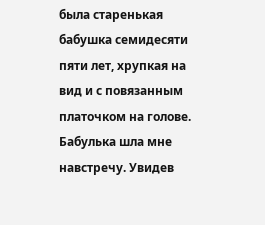была старенькая бабушка семидесяти пяти лет, хрупкая на вид и с повязанным платочком на голове. Бабулька шла мне навстречу. Увидев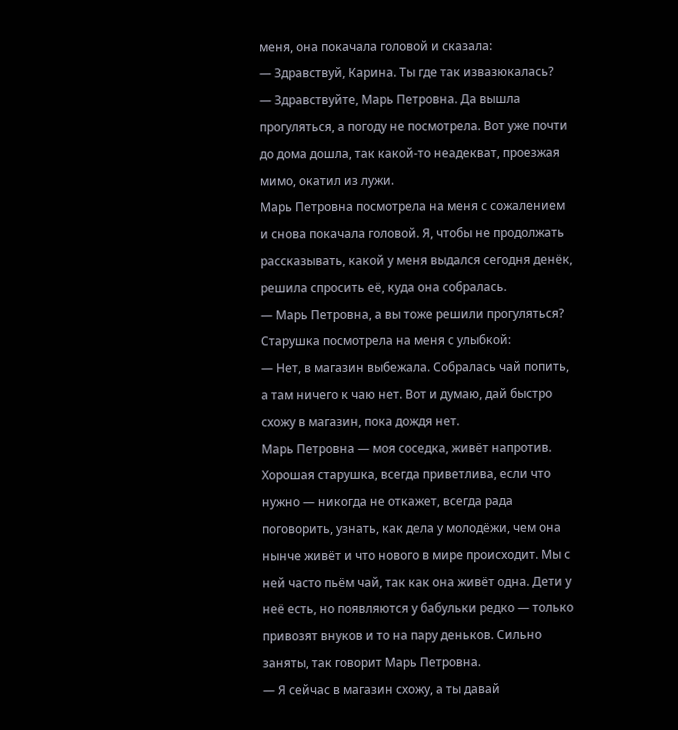меня, она покачала головой и сказала:
— Здравствуй, Карина. Ты где так извазюкалась?
— Здравствуйте, Марь Петровна. Да вышла прогуляться, а погоду не посмотрела. Вот уже почти до дома дошла, так какой-то неадекват, проезжая мимо, окатил из лужи.
Марь Петровна посмотрела на меня с сожалением и снова покачала головой. Я, чтобы не продолжать рассказывать, какой у меня выдался сегодня денёк, решила спросить её, куда она собралась.
— Марь Петровна, а вы тоже решили прогуляться?
Старушка посмотрела на меня с улыбкой:
— Нет, в магазин выбежала. Собралась чай попить, а там ничего к чаю нет. Вот и думаю, дай быстро схожу в магазин, пока дождя нет.
Марь Петровна — моя соседка, живёт напротив. Хорошая старушка, всегда приветлива, если что нужно — никогда не откажет, всегда рада поговорить, узнать, как дела у молодёжи, чем она нынче живёт и что нового в мире происходит. Мы с ней часто пьём чай, так как она живёт одна. Дети у неё есть, но появляются у бабульки редко — только привозят внуков и то на пару деньков. Сильно заняты, так говорит Марь Петровна.
— Я сейчас в магазин схожу, а ты давай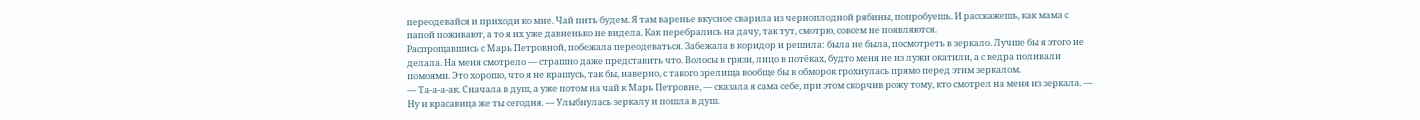переодевайся и приходи ко мне. Чай пить будем. Я там варенье вкусное сварила из черноплодной рябины, попробуешь. И расскажешь, как мама с папой поживают, а то я их уже давненько не видела. Как перебрались на дачу, так тут, смотрю, совсем не появляются.
Распрощавшись с Марь Петровной, побежала переодеваться. Забежала в коридор и решила: была не была, посмотреть в зеркало. Лучше бы я этого не делала. На меня смотрело — страшно даже представить что. Волосы в грязи, лицо в потёках, будто меня не из лужи окатили, а с ведра поливали помоями. Это хорошо, что я не крашусь, так бы, наверно, с такого зрелища вообще бы в обморок грохнулась прямо перед этим зеркалом.
— Та-а-а-ак. Сначала в душ, а уже потом на чай к Марь Петровне, — сказала я сама себе, при этом скорчив рожу тому, кто смотрел на меня из зеркала. — Ну и красавица же ты сегодня. — Улыбнулась зеркалу и пошла в душ.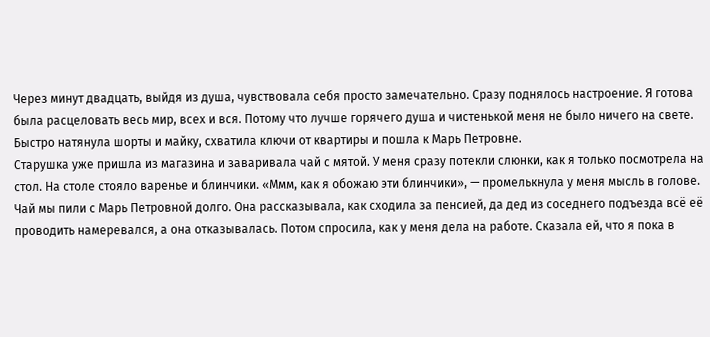Через минут двадцать, выйдя из душа, чувствовала себя просто замечательно. Сразу поднялось настроение. Я готова была расцеловать весь мир, всех и вся. Потому что лучше горячего душа и чистенькой меня не было ничего на свете. Быстро натянула шорты и майку, схватила ключи от квартиры и пошла к Марь Петровне.
Старушка уже пришла из магазина и заваривала чай с мятой. У меня сразу потекли слюнки, как я только посмотрела на стол. На столе стояло варенье и блинчики. «Ммм, как я обожаю эти блинчики», — промелькнула у меня мысль в голове.
Чай мы пили с Марь Петровной долго. Она рассказывала, как сходила за пенсией, да дед из соседнего подъезда всё её проводить намеревался, а она отказывалась. Потом спросила, как у меня дела на работе. Сказала ей, что я пока в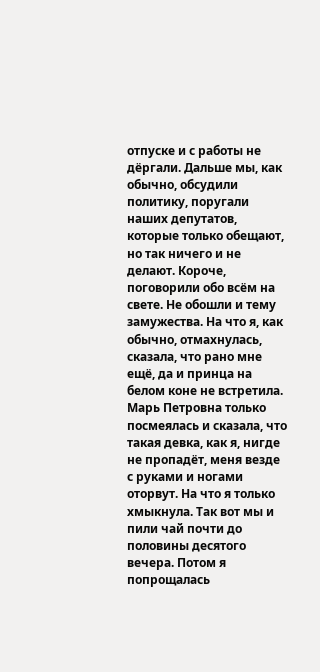отпуске и с работы не дёргали. Дальше мы, как обычно, обсудили политику, поругали наших депутатов, которые только обещают, но так ничего и не делают. Короче, поговорили обо всём на свете. Не обошли и тему замужества. На что я, как обычно, отмахнулась, сказала, что рано мне ещё, да и принца на белом коне не встретила. Марь Петровна только посмеялась и сказала, что такая девка, как я, нигде не пропадёт, меня везде с руками и ногами оторвут. На что я только хмыкнула. Так вот мы и пили чай почти до половины десятого вечера. Потом я попрощалась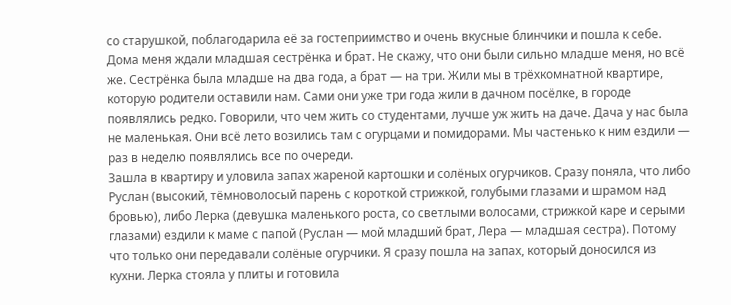со старушкой, поблагодарила её за гостеприимство и очень вкусные блинчики и пошла к себе.
Дома меня ждали младшая сестрёнка и брат. Не скажу, что они были сильно младше меня, но всё же. Сестрёнка была младше на два года, а брат — на три. Жили мы в трёхкомнатной квартире, которую родители оставили нам. Сами они уже три года жили в дачном посёлке, в городе появлялись редко. Говорили, что чем жить со студентами, лучше уж жить на даче. Дача у нас была не маленькая. Они всё лето возились там с огурцами и помидорами. Мы частенько к ним ездили — раз в неделю появлялись все по очереди.
Зашла в квартиру и уловила запах жареной картошки и солёных огурчиков. Сразу поняла, что либо Руслан (высокий, тёмноволосый парень с короткой стрижкой, голубыми глазами и шрамом над бровью), либо Лерка (девушка маленького роста, со светлыми волосами, стрижкой каре и серыми глазами) ездили к маме с папой (Руслан — мой младший брат, Лера — младшая сестра). Потому что только они передавали солёные огурчики. Я сразу пошла на запах, который доносился из кухни. Лерка стояла у плиты и готовила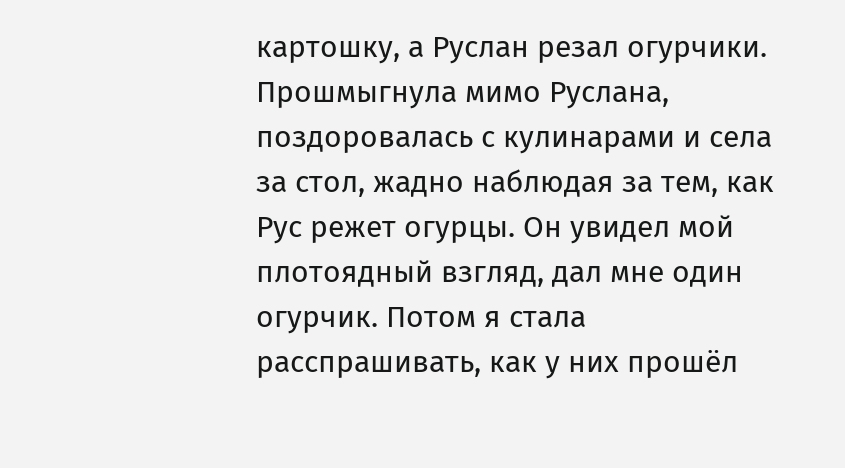картошку, а Руслан резал огурчики. Прошмыгнула мимо Руслана, поздоровалась с кулинарами и села за стол, жадно наблюдая за тем, как Рус режет огурцы. Он увидел мой плотоядный взгляд, дал мне один огурчик. Потом я стала расспрашивать, как у них прошёл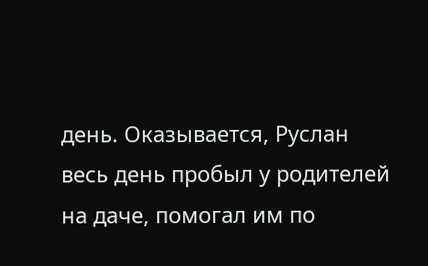день. Оказывается, Руслан весь день пробыл у родителей на даче, помогал им по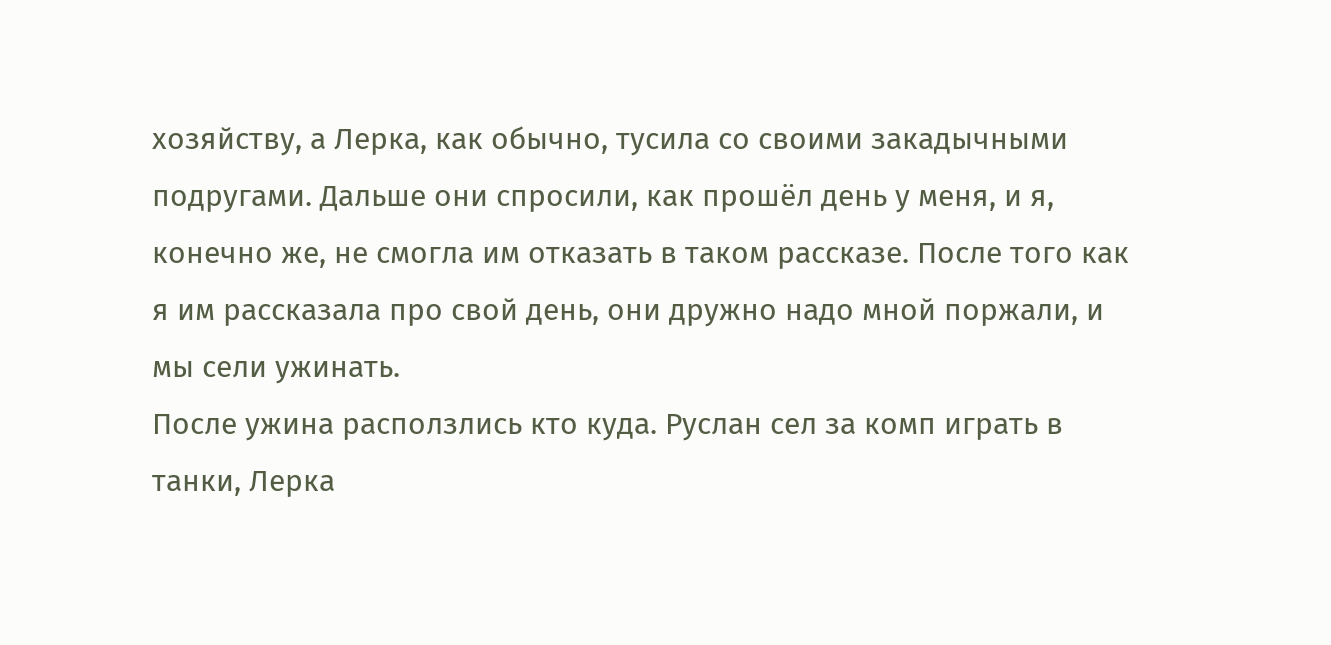хозяйству, а Лерка, как обычно, тусила со своими закадычными подругами. Дальше они спросили, как прошёл день у меня, и я, конечно же, не смогла им отказать в таком рассказе. После того как я им рассказала про свой день, они дружно надо мной поржали, и мы сели ужинать.
После ужина расползлись кто куда. Руслан сел за комп играть в танки, Лерка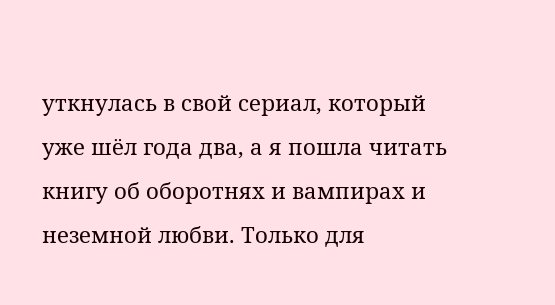уткнулась в свой сериал, который уже шёл года два, а я пошла читать книгу об оборотнях и вампирах и неземной любви. Только для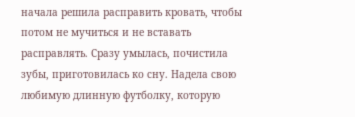начала решила расправить кровать, чтобы потом не мучиться и не вставать расправлять. Сразу умылась, почистила зубы, приготовилась ко сну. Надела свою любимую длинную футболку, которую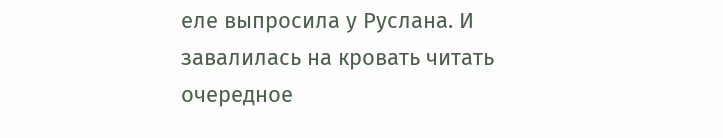еле выпросила у Руслана. И завалилась на кровать читать очередное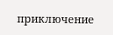приключение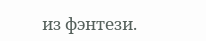из фэнтези.